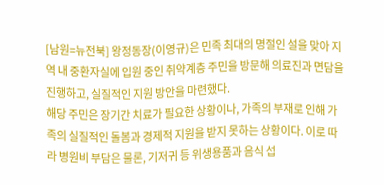[남원=뉴전북] 왕정동장(이영규)은 민족 최대의 명절인 설을 맞아 지역 내 중환자실에 입원 중인 취약계층 주민을 방문해 의료진과 면담을 진행하고, 실질적인 지원 방안을 마련했다.
해당 주민은 장기간 치료가 필요한 상황이나, 가족의 부재로 인해 가족의 실질적인 돌봄과 경제적 지원을 받지 못하는 상황이다. 이로 따라 병원비 부담은 물론, 기저귀 등 위생용품과 음식 섭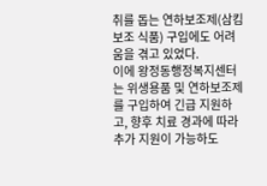취를 돕는 연하보조제(삼킴 보조 식품) 구입에도 어려움을 겪고 있었다.
이에 왕정동행정복지센터는 위생용품 및 연하보조제를 구입하여 긴급 지원하고, 향후 치료 경과에 따라 추가 지원이 가능하도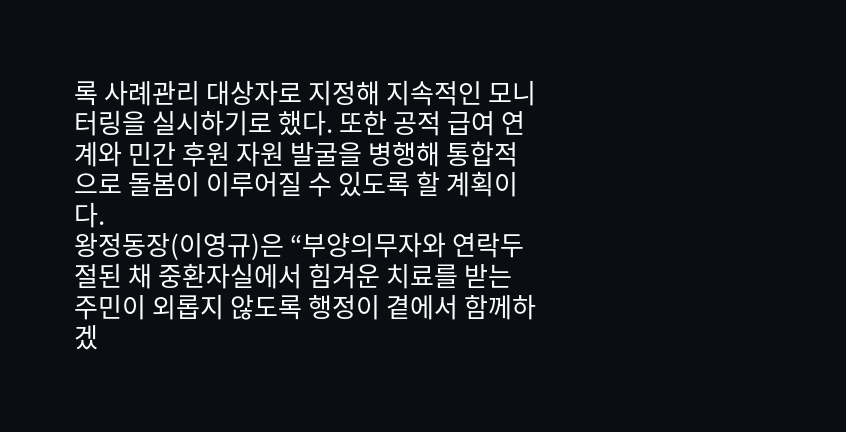록 사례관리 대상자로 지정해 지속적인 모니터링을 실시하기로 했다. 또한 공적 급여 연계와 민간 후원 자원 발굴을 병행해 통합적으로 돌봄이 이루어질 수 있도록 할 계획이다.
왕정동장(이영규)은 “부양의무자와 연락두절된 채 중환자실에서 힘겨운 치료를 받는 주민이 외롭지 않도록 행정이 곁에서 함께하겠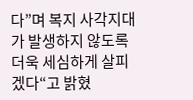다”며 복지 사각지대가 발생하지 않도록 더욱 세심하게 살피겠다“고 밝혔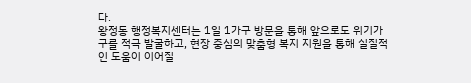다.
왕정동 행정복지센터는 1일 1가구 방문을 통해 앞으로도 위기가구를 적극 발굴하고, 현장 중심의 맞춤형 복지 지원을 통해 실질적인 도움이 이어질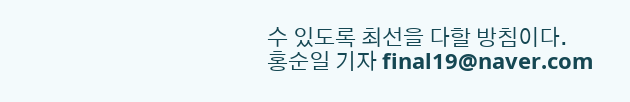수 있도록 최선을 다할 방침이다.
홍순일 기자 final19@naver.com